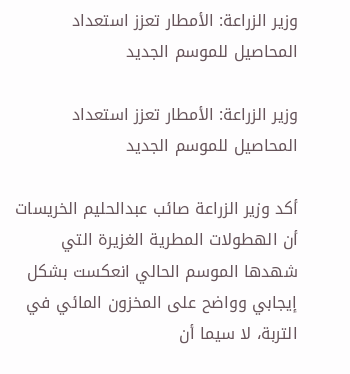وزير الزراعة: الأمطار تعزز استعداد المحاصيل للموسم الجديد

وزير الزراعة: الأمطار تعزز استعداد المحاصيل للموسم الجديد

أكد وزير الزراعة صائب عبدالحليم الخريسات أن الهطولات المطرية الغزيرة التي شهدها الموسم الحالي انعكست بشكل إيجابي وواضح على المخزون المائي في التربة، لا سيما أن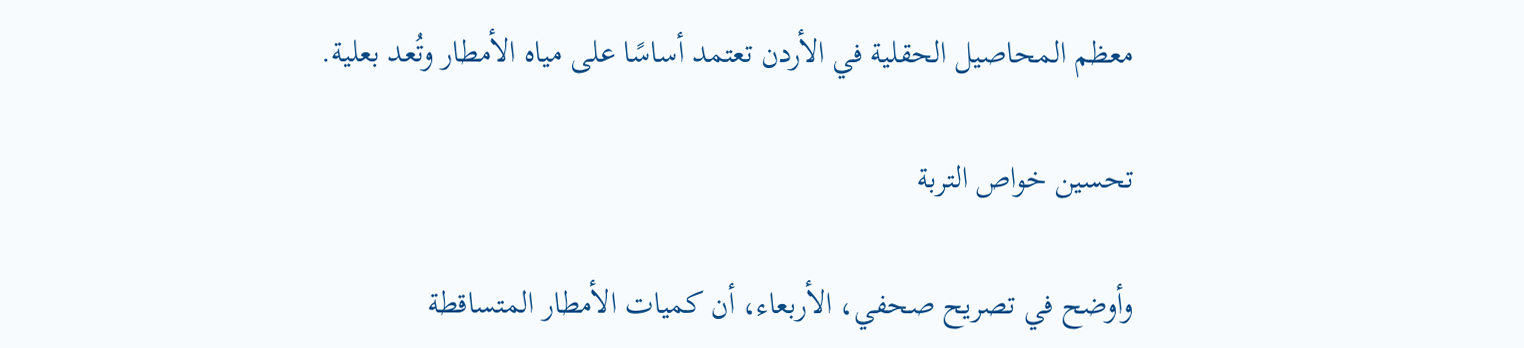معظم المحاصيل الحقلية في الأردن تعتمد أساسًا على مياه الأمطار وتُعد بعلية.

تحسين خواص التربة

وأوضح في تصريح صحفي، الأربعاء، أن كميات الأمطار المتساقطة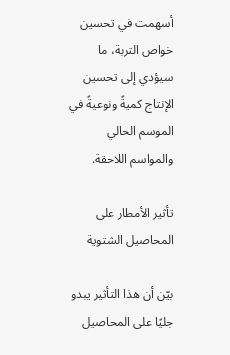أسهمت في تحسين خواص التربة، ما سيؤدي إلى تحسين الإنتاج كميةً ونوعيةً في الموسم الحالي والمواسم اللاحقة.

تأثير الأمطار على المحاصيل الشتوية

بيّن أن هذا التأثير يبدو جليًا على المحاصيل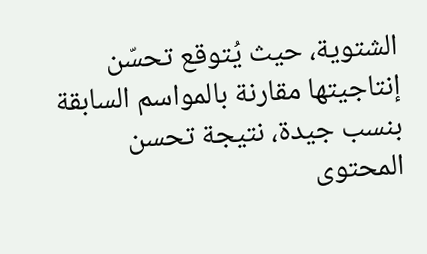الشتوية، حيث يُتوقع تحسّن إنتاجيتها مقارنة بالمواسم السابقة بنسب جيدة، نتيجة تحسن المحتوى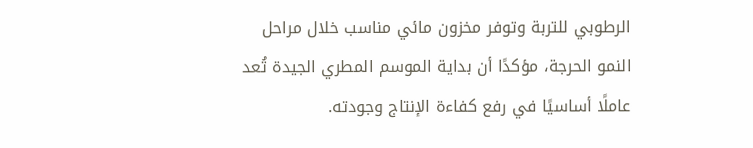الرطوبي للتربة وتوفر مخزون مائي مناسب خلال مراحل النمو الحرجة، مؤكدًا أن بداية الموسم المطري الجيدة تُعد عاملًا أساسيًا في رفع كفاءة الإنتاج وجودته.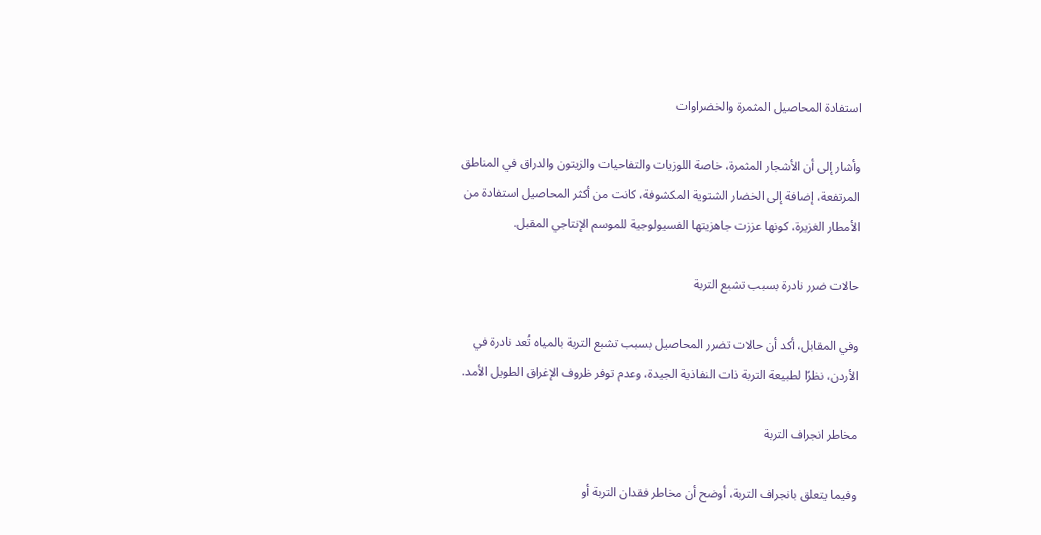استفادة المحاصيل المثمرة والخضراوات

وأشار إلى أن الأشجار المثمرة، خاصة اللوزيات والتفاحيات والزيتون والدراق في المناطق المرتفعة، إضافة إلى الخضار الشتوية المكشوفة، كانت من أكثر المحاصيل استفادة من الأمطار الغزيرة، كونها عززت جاهزيتها الفسيولوجية للموسم الإنتاجي المقبل.

حالات ضرر نادرة بسبب تشبع التربة

وفي المقابل، أكد أن حالات تضرر المحاصيل بسبب تشبع التربة بالمياه تُعد نادرة في الأردن، نظرًا لطبيعة التربة ذات النفاذية الجيدة، وعدم توفر ظروف الإغراق الطويل الأمد.

مخاطر انجراف التربة

وفيما يتعلق بانجراف التربة، أوضح أن مخاطر فقدان التربة أو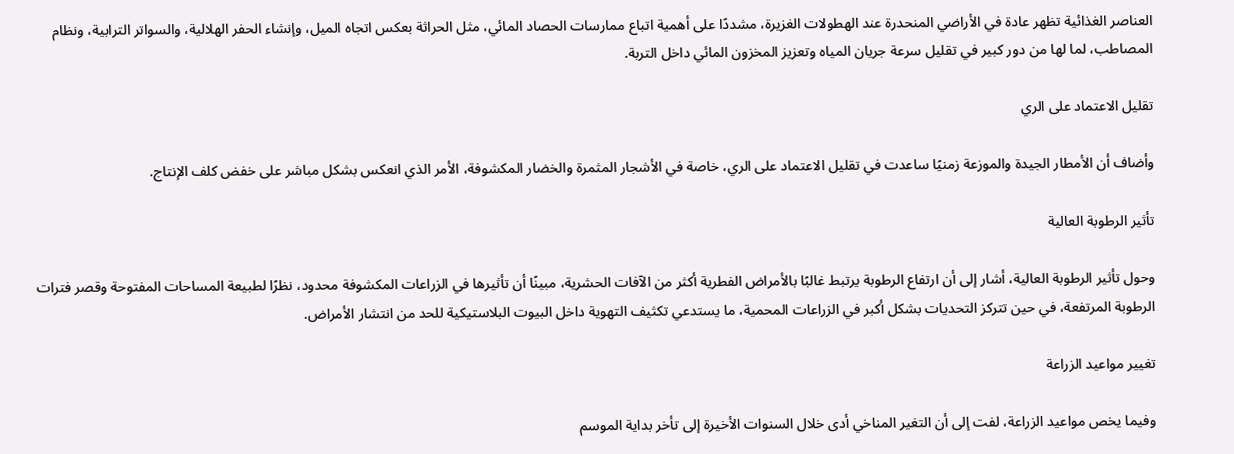العناصر الغذائية تظهر عادة في الأراضي المنحدرة عند الهطولات الغزيرة، مشددًا على أهمية اتباع ممارسات الحصاد المائي، مثل الحراثة بعكس اتجاه الميل، وإنشاء الحفر الهلالية، والسواتر الترابية، ونظام المصاطب، لما لها من دور كبير في تقليل سرعة جريان المياه وتعزيز المخزون المائي داخل التربة.

تقليل الاعتماد على الري

وأضاف أن الأمطار الجيدة والموزعة زمنيًا ساعدت في تقليل الاعتماد على الري، خاصة في الأشجار المثمرة والخضار المكشوفة، الأمر الذي انعكس بشكل مباشر على خفض كلف الإنتاج.

تأثير الرطوبة العالية

وحول تأثير الرطوبة العالية، أشار إلى أن ارتفاع الرطوبة يرتبط غالبًا بالأمراض الفطرية أكثر من الآفات الحشرية، مبينًا أن تأثيرها في الزراعات المكشوفة محدود، نظرًا لطبيعة المساحات المفتوحة وقصر فترات الرطوبة المرتفعة، في حين تتركز التحديات بشكل أكبر في الزراعات المحمية، ما يستدعي تكثيف التهوية داخل البيوت البلاستيكية للحد من انتشار الأمراض.

تغيير مواعيد الزراعة

وفيما يخص مواعيد الزراعة، لفت إلى أن التغير المناخي أدى خلال السنوات الأخيرة إلى تأخر بداية الموسم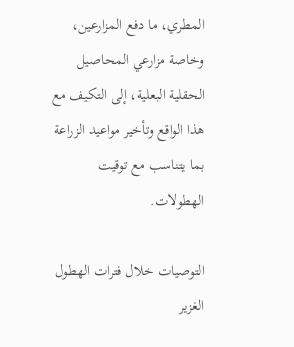المطري، ما دفع المزارعين، وخاصة مزارعي المحاصيل الحقلية البعلية، إلى التكيف مع هذا الواقع وتأخير مواعيد الزراعة بما يتناسب مع توقيت الهطولات.

التوصيات خلال فترات الهطول الغزير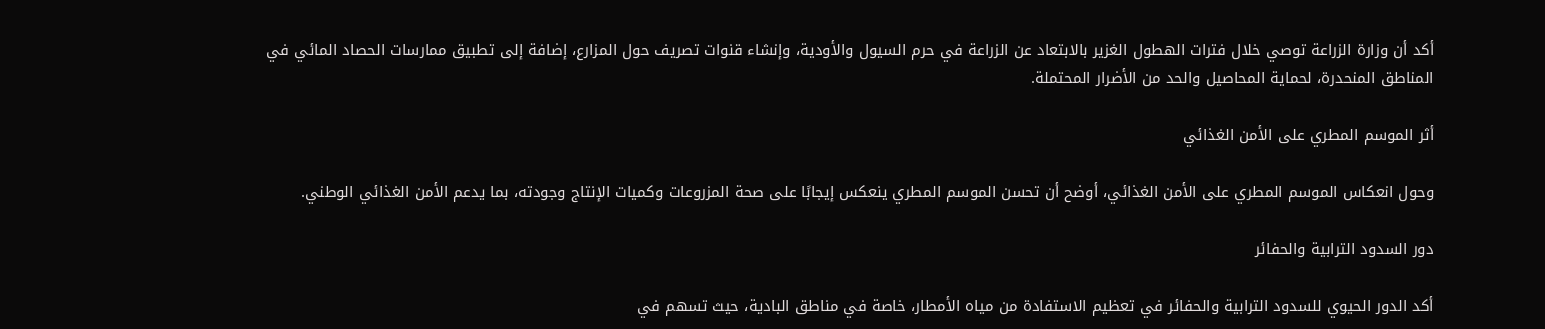أكد أن وزارة الزراعة توصي خلال فترات الهطول الغزير بالابتعاد عن الزراعة في حرم السيول والأودية، وإنشاء قنوات تصريف حول المزارع، إضافة إلى تطبيق ممارسات الحصاد المائي في المناطق المنحدرة، لحماية المحاصيل والحد من الأضرار المحتملة.

أثر الموسم المطري على الأمن الغذائي

وحول انعكاس الموسم المطري على الأمن الغذائي، أوضح أن تحسن الموسم المطري ينعكس إيجابًا على صحة المزروعات وكميات الإنتاج وجودته، بما يدعم الأمن الغذائي الوطني.

دور السدود الترابية والحفائر

أكد الدور الحيوي للسدود الترابية والحفائر في تعظيم الاستفادة من مياه الأمطار، خاصة في مناطق البادية، حيث تسهم في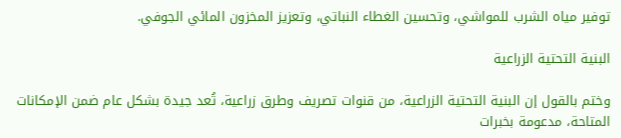توفير مياه الشرب للمواشي، وتحسين الغطاء النباتي، وتعزيز المخزون المائي الجوفي.

البنية التحتية الزراعية

وختم بالقول إن البنية التحتية الزراعية، من قنوات تصريف وطرق زراعية، تُعد جيدة بشكل عام ضمن الإمكانات المتاحة، مدعومة بخبرات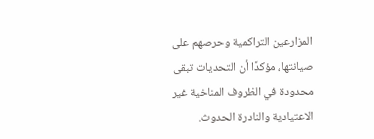المزارعين التراكمية وحرصهم على صيانتها، مؤكدًا أن التحديات تبقى محدودة في الظروف المناخية غير الاعتيادية والنادرة الحدوث.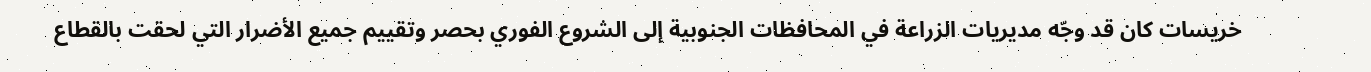خريسات كان قد وجّه مديريات الزراعة في المحافظات الجنوبية إلى الشروع الفوري بحصر وتقييم جميع الأضرار التي لحقت بالقطاع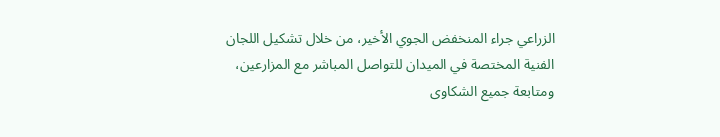الزراعي جراء المنخفض الجوي الأخير، من خلال تشكيل اللجان الفنية المختصة في الميدان للتواصل المباشر مع المزارعين، ومتابعة جميع الشكاوى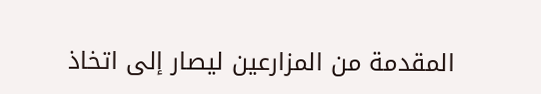المقدمة من المزارعين ليصار إلى اتخاذ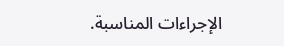الإجراءات المناسبة.